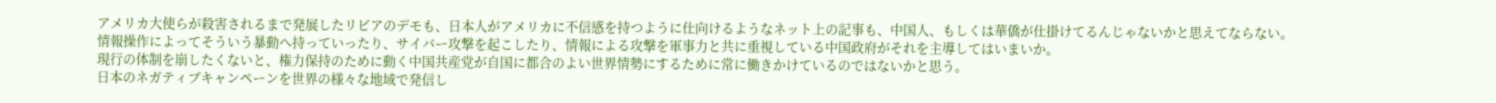アメリカ大使らが殺害されるまで発展したリビアのデモも、日本人がアメリカに不信感を持つように仕向けるようなネット上の記事も、中国人、もしくは華僑が仕掛けてるんじゃないかと思えてならない。
情報操作によってそういう暴動へ持っていったり、サイバー攻撃を起こしたり、情報による攻撃を軍事力と共に重視している中国政府がそれを主導してはいまいか。
現行の体制を崩したくないと、権力保持のために動く中国共産党が自国に都合のよい世界情勢にするために常に働きかけているのではないかと思う。
日本のネガティブキャンペーンを世界の様々な地域で発信し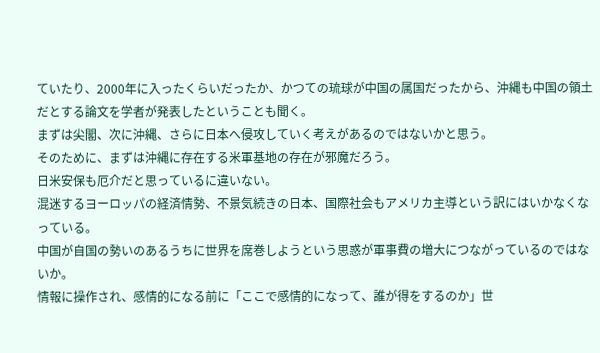ていたり、2000年に入ったくらいだったか、かつての琉球が中国の属国だったから、沖縄も中国の領土だとする論文を学者が発表したということも聞く。
まずは尖閣、次に沖縄、さらに日本へ侵攻していく考えがあるのではないかと思う。
そのために、まずは沖縄に存在する米軍基地の存在が邪魔だろう。
日米安保も厄介だと思っているに違いない。
混迷するヨーロッパの経済情勢、不景気続きの日本、国際社会もアメリカ主導という訳にはいかなくなっている。
中国が自国の勢いのあるうちに世界を席巻しようという思惑が軍事費の増大につながっているのではないか。
情報に操作され、感情的になる前に「ここで感情的になって、誰が得をするのか」世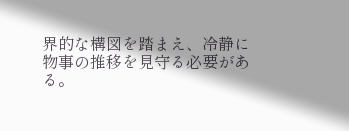界的な構図を踏まえ、冷静に物事の推移を見守る必要がある。